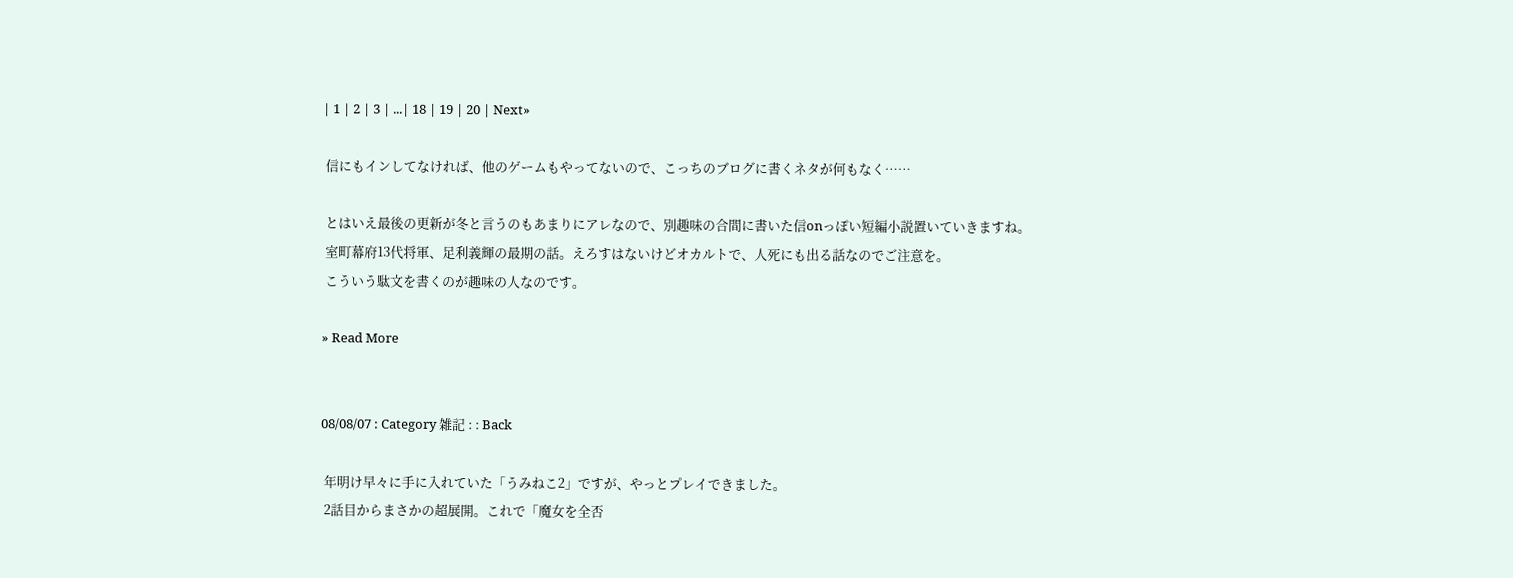| 1 | 2 | 3 | ...| 18 | 19 | 20 | Next»

 信にもインしてなければ、他のゲームもやってないので、こっちのブログに書くネタが何もなく……

 とはいえ最後の更新が冬と言うのもあまりにアレなので、別趣味の合間に書いた信onっぽい短編小説置いていきますね。
 室町幕府13代将軍、足利義輝の最期の話。えろすはないけどオカルトで、人死にも出る話なのでご注意を。
 こういう駄文を書くのが趣味の人なのです。

» Read More


08/08/07 : Category 雑記 : : Back

 年明け早々に手に入れていた「うみねこ2」ですが、やっとプレイできました。
 2話目からまさかの超展開。これで「魔女を全否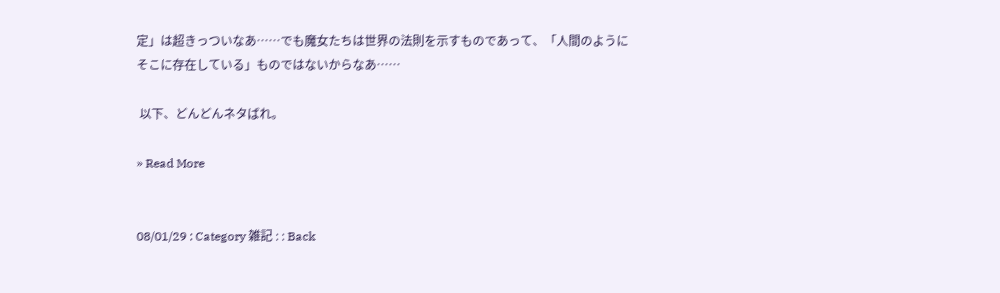定」は超きっついなあ……でも魔女たちは世界の法則を示すものであって、「人間のようにそこに存在している」ものではないからなあ……

 以下、どんどんネタばれ。

» Read More


08/01/29 : Category 雑記 : : Back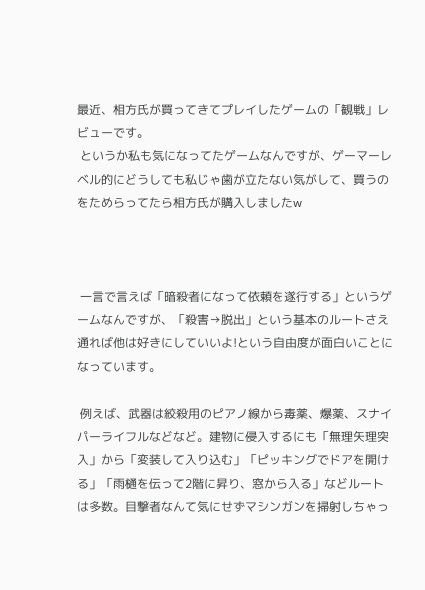最近、相方氏が買ってきてプレイしたゲームの「観戦」レビューです。
 というか私も気になってたゲームなんですが、ゲーマーレベル的にどうしても私じゃ歯が立たない気がして、買うのをためらってたら相方氏が購入しましたw



 一言で言えば「暗殺者になって依頼を遂行する」というゲームなんですが、「殺害→脱出」という基本のルートさえ通れば他は好きにしていいよ!という自由度が面白いことになっています。

 例えば、武器は絞殺用のピアノ線から毒薬、爆薬、スナイパーライフルなどなど。建物に侵入するにも「無理矢理突入」から「変装して入り込む」「ピッキングでドアを開ける」「雨樋を伝って2階に昇り、窓から入る」などルートは多数。目撃者なんて気にせずマシンガンを掃射しちゃっ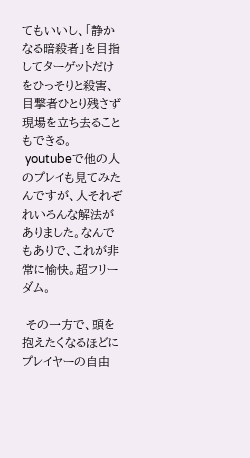てもいいし、「静かなる暗殺者」を目指してターゲットだけをひっそりと殺害、目撃者ひとり残さず現場を立ち去ることもできる。
 youtubeで他の人のプレイも見てみたんですが、人それぞれいろんな解法がありました。なんでもありで、これが非常に愉快。超フリーダム。

 その一方で、頭を抱えたくなるほどにプレイヤーの自由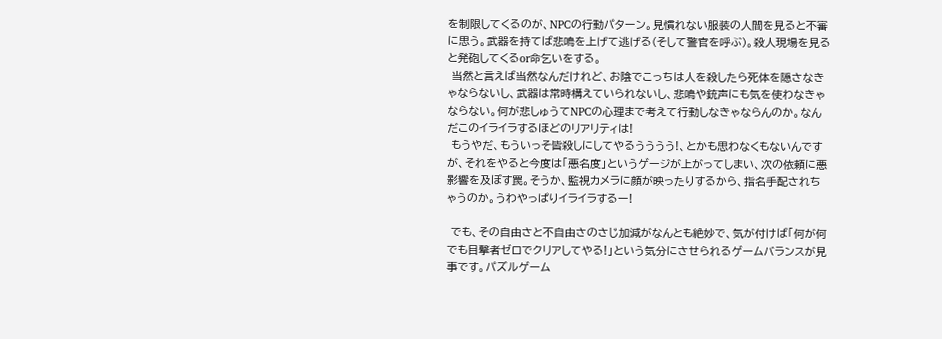を制限してくるのが、NPCの行動パターン。見慣れない服装の人間を見ると不審に思う。武器を持てば悲鳴を上げて逃げる(そして警官を呼ぶ)。殺人現場を見ると発砲してくるor命乞いをする。
 当然と言えば当然なんだけれど、お陰でこっちは人を殺したら死体を隠さなきゃならないし、武器は常時構えていられないし、悲鳴や銃声にも気を使わなきゃならない。何が悲しゅうてNPCの心理まで考えて行動しなきゃならんのか。なんだこのイライラするほどのリアリティは!
 もうやだ、もういっそ皆殺しにしてやるうううう!、とかも思わなくもないんですが、それをやると今度は「悪名度」というゲージが上がってしまい、次の依頼に悪影響を及ぼす罠。そうか、監視カメラに顔が映ったりするから、指名手配されちゃうのか。うわやっぱりイライラするー!

 でも、その自由さと不自由さのさじ加減がなんとも絶妙で、気が付けば「何が何でも目撃者ゼロでクリアしてやる!」という気分にさせられるゲームバランスが見事です。パズルゲーム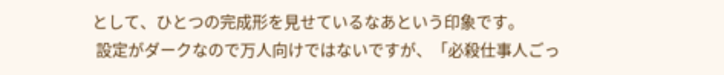として、ひとつの完成形を見せているなあという印象です。
 設定がダークなので万人向けではないですが、「必殺仕事人ごっ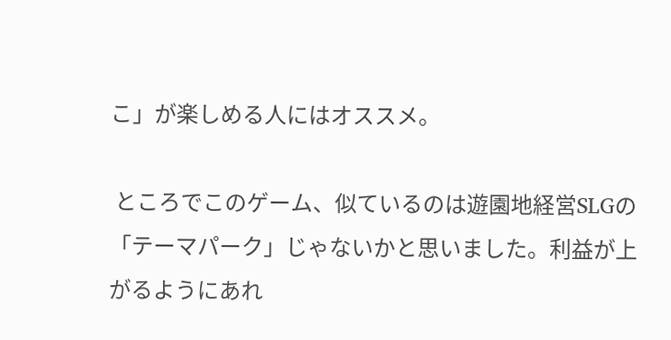こ」が楽しめる人にはオススメ。

 ところでこのゲーム、似ているのは遊園地経営SLGの「テーマパーク」じゃないかと思いました。利益が上がるようにあれ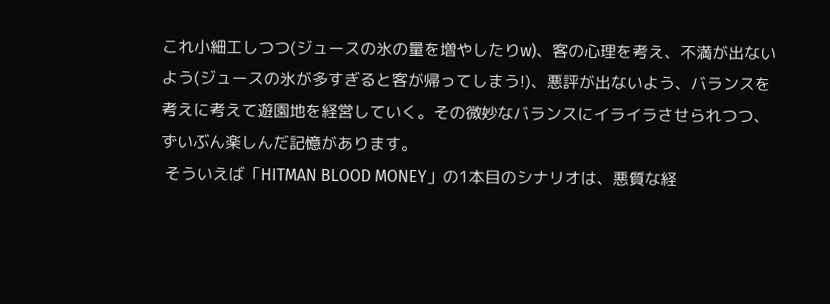これ小細工しつつ(ジュースの氷の量を増やしたりw)、客の心理を考え、不満が出ないよう(ジュースの氷が多すぎると客が帰ってしまう!)、悪評が出ないよう、バランスを考えに考えて遊園地を経営していく。その微妙なバランスにイライラさせられつつ、ずいぶん楽しんだ記憶があります。
 そういえば「HITMAN BLOOD MONEY」の1本目のシナリオは、悪質な経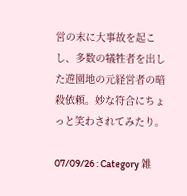営の末に大事故を起こし、多数の犠牲者を出した遊園地の元経営者の暗殺依頼。妙な符合にちょっと笑わされてみたり。

07/09/26 : Category 雑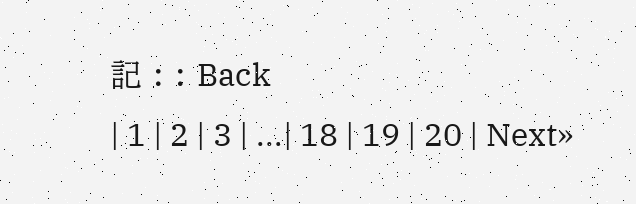記 : : Back
| 1 | 2 | 3 | ...| 18 | 19 | 20 | Next»